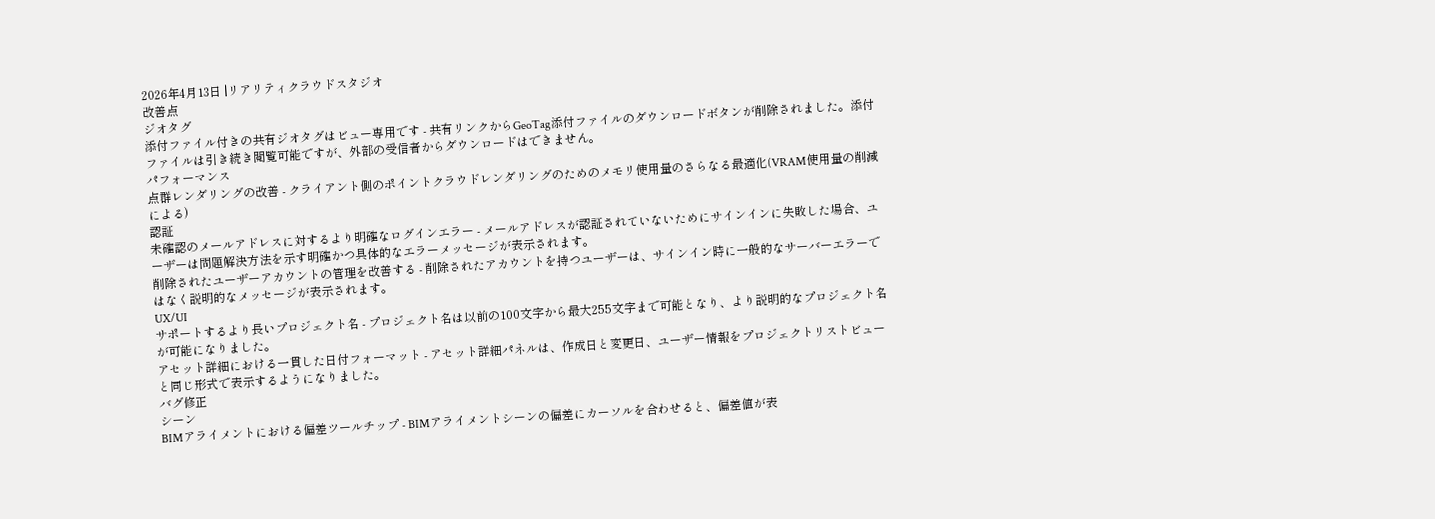2026年4月13日 |リアリティクラウドスタジオ
改善点
ジオタグ
添付ファイル付きの共有ジオタグはビュー専用です - 共有リンクからGeoTag添付ファイルのダウンロードボタンが削除されました。添付ファイルは引き続き閲覧可能ですが、外部の受信者からダウンロードはできません。
パフォーマンス
点群レンダリングの改善 - クライアント側のポイントクラウドレンダリングのためのメモリ使用量のさらなる最適化(VRAM使用量の削減による)
認証
未確認のメールアドレスに対するより明確なログインエラー - メールアドレスが認証されていないためにサインインに失敗した場合、ユーザーは問題解決方法を示す明確かつ具体的なエラーメッセージが表示されます。
削除されたユーザーアカウントの管理を改善する - 削除されたアカウントを持つユーザーは、サインイン時に一般的なサーバーエラーではなく説明的なメッセージが表示されます。
UX/UI
サポートするより長いプロジェクト名 - プロジェクト名は以前の100文字から最大255文字まで可能となり、より説明的なプロジェクト名が可能になりました。
アセット詳細における一貫した日付フォーマット - アセット詳細パネルは、作成日と変更日、ユーザー情報をプロジェクトリストビューと同じ形式で表示するようになりました。
バグ修正
シーン
BIMアライメントにおける偏差ツールチップ - BIMアライメントシーンの偏差にカーソルを合わせると、偏差値が表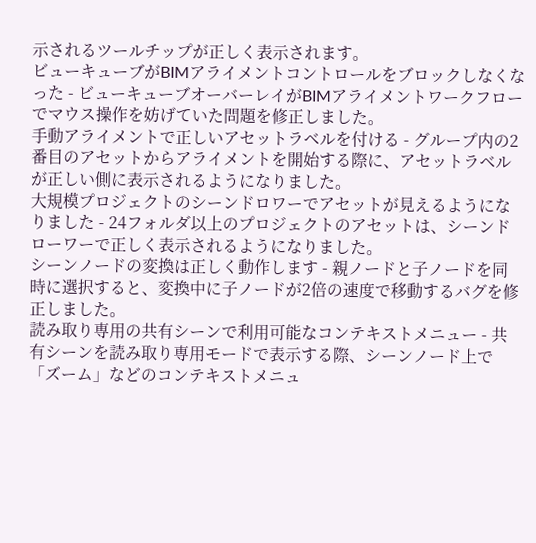示されるツールチップが正しく表示されます。
ビューキューブがBIMアライメントコントロールをブロックしなくなった - ビューキューブオーバーレイがBIMアライメントワークフローでマウス操作を妨げていた問題を修正しました。
手動アライメントで正しいアセットラベルを付ける - グループ内の2番目のアセットからアライメントを開始する際に、アセットラベルが正しい側に表示されるようになりました。
大規模プロジェクトのシーンドロワーでアセットが見えるようになりました - 24フォルダ以上のプロジェクトのアセットは、シーンドローワーで正しく表示されるようになりました。
シーンノードの変換は正しく動作します - 親ノードと子ノードを同時に選択すると、変換中に子ノードが2倍の速度で移動するバグを修正しました。
読み取り専用の共有シーンで利用可能なコンテキストメニュー - 共有シーンを読み取り専用モードで表示する際、シーンノード上で「ズーム」などのコンテキストメニュ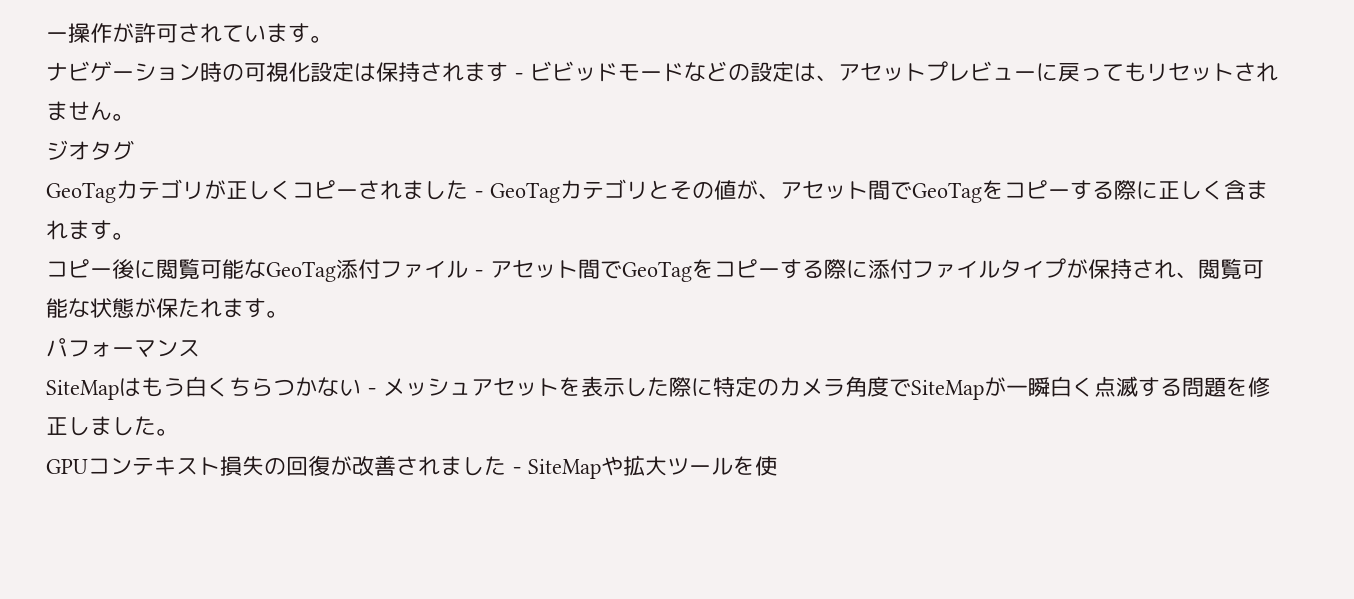ー操作が許可されています。
ナビゲーション時の可視化設定は保持されます - ビビッドモードなどの設定は、アセットプレビューに戻ってもリセットされません。
ジオタグ
GeoTagカテゴリが正しくコピーされました - GeoTagカテゴリとその値が、アセット間でGeoTagをコピーする際に正しく含まれます。
コピー後に閲覧可能なGeoTag添付ファイル - アセット間でGeoTagをコピーする際に添付ファイルタイプが保持され、閲覧可能な状態が保たれます。
パフォーマンス
SiteMapはもう白くちらつかない - メッシュアセットを表示した際に特定のカメラ角度でSiteMapが一瞬白く点滅する問題を修正しました。
GPUコンテキスト損失の回復が改善されました - SiteMapや拡大ツールを使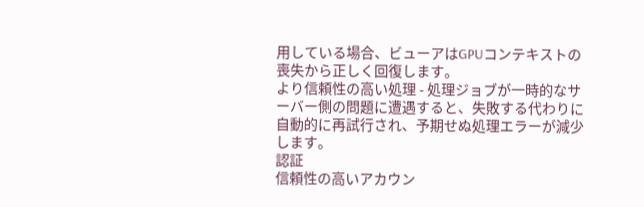用している場合、ビューアはGPUコンテキストの喪失から正しく回復します。
より信頼性の高い処理 - 処理ジョブが一時的なサーバー側の問題に遭遇すると、失敗する代わりに自動的に再試行され、予期せぬ処理エラーが減少します。
認証
信頼性の高いアカウン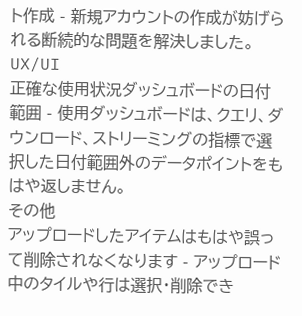ト作成 - 新規アカウントの作成が妨げられる断続的な問題を解決しました。
UX/UI
正確な使用状況ダッシュボードの日付範囲 - 使用ダッシュボードは、クエリ、ダウンロード、ストリーミングの指標で選択した日付範囲外のデータポイントをもはや返しません。
その他
アップロードしたアイテムはもはや誤って削除されなくなります - アップロード中のタイルや行は選択・削除でき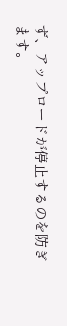ず、アップロードが停止するのを防ぎます。